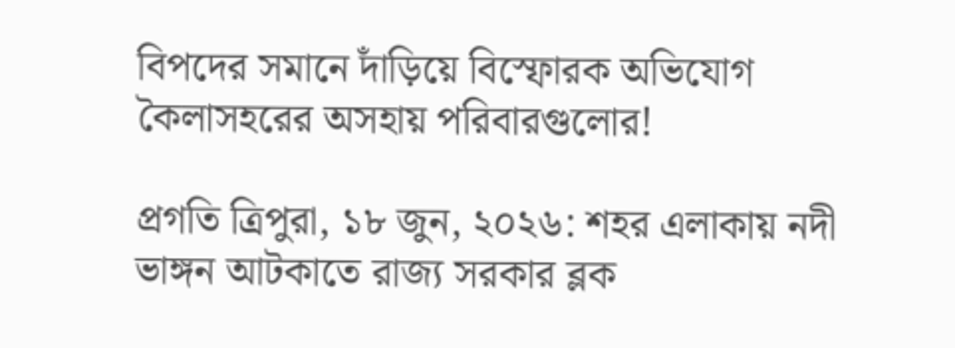বিপদের সমানে দাঁড়িয়ে বিস্ফোরক অভিযোগ কৈলাসহরের অসহায় পরিবারগুলোর!

প্রগতি ত্রিপুরা, ১৮ জুন, ২০২৬: শহর এলাকায় নদী ভাঙ্গন আটকাতে রাজ্য সরকার ব্লক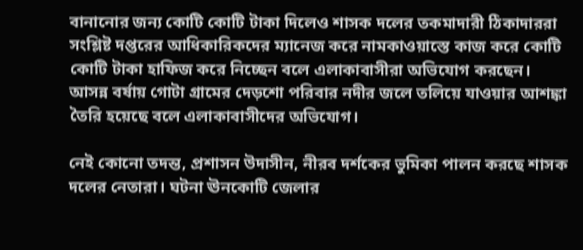বানানোর জন্য কোটি কোটি টাকা দিলেও শাসক দলের তকমাদারী ঠিকাদাররা সংশ্লিষ্ট দপ্তরের আধিকারিকদের ম্যানেজ করে নামকাওয়াস্তে কাজ করে কোটি কোটি টাকা হাফিজ করে নিচ্ছেন বলে এলাকাবাসীরা অভিযোগ করছেন। আসন্ন বর্ষায় গোটা গ্রামের দেড়শো পরিবার নদীর জলে তলিয়ে যাওয়ার আশঙ্কা তৈরি হয়েছে বলে এলাকাবাসীদের অভিযোগ।

নেই কোনো তদন্ত, প্রশাসন উদাসীন, নীরব দর্শকের ভুমিকা পালন করছে শাসক দলের নেতারা। ঘটনা ঊনকোটি জেলার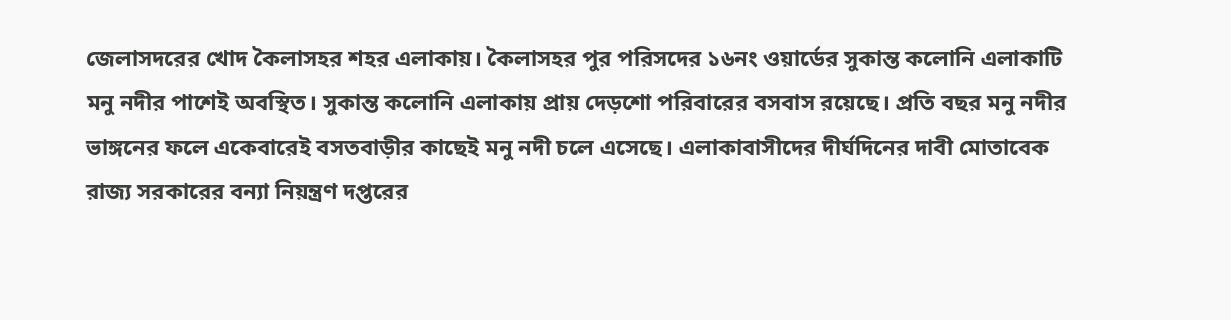জেলাসদরের খোদ কৈলাসহর শহর এলাকায়। কৈলাসহর পুর পরিসদের ১৬নং ওয়ার্ডের সুকান্ত কলোনি এলাকাটি মনু নদীর পাশেই অবস্থিত। সুকান্ত কলোনি এলাকায় প্রায় দেড়শো পরিবারের বসবাস রয়েছে। প্রতি বছর মনু নদীর ভাঙ্গনের ফলে একেবারেই বসতবাড়ীর কাছেই মনু নদী চলে এসেছে। এলাকাবাসীদের দীর্ঘদিনের দাবী মোতাবেক রাজ্য সরকারের বন্যা নিয়ন্ত্রণ দপ্তরের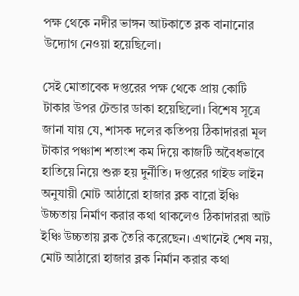পক্ষ থেকে নদীর ভাঙ্গন আটকাতে ব্লক বানানোর উদ্যোগ নেওয়া হয়েছিলো।

সেই মোতাবেক দপ্তরের পক্ষ থেকে প্রায় কোটি টাকার উপর টেন্ডার ডাকা হয়েছিলো। বিশেষ সূত্রে জানা যায় যে, শাসক দলের কতিপয় ঠিকাদাররা মূল টাকার পঞ্চাশ শতাংশ কম দিয়ে কাজটি অবৈধভাবে হাতিয়ে নিয়ে শুরু হয় দুর্নীতি। দপ্তরের গাইড লাইন অনুযায়ী মোট আঠারো হাজার ব্লক বারো ইঞ্চি উচ্চতায় নির্মাণ করার কথা থাকলেও ঠিকাদাররা আট ইঞ্চি উচ্চতায় ব্লক তৈরি করেছেন। এখানেই শেষ নয়, মোট আঠারো হাজার ব্লক নির্মান করার কথা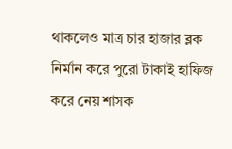থাকলেও মাত্র চার হাজার ব্লক নির্মান করে পুরো টাকাই হাফিজ করে নেয় শাসক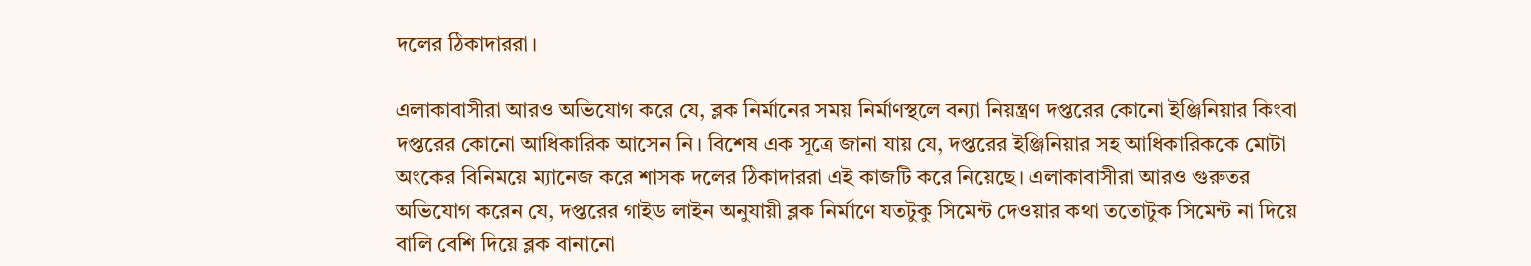দলের ঠিকাদাররা।

এলাকাবাসীরা আরও অভিযোগ করে যে, ব্লক নির্মানের সময় নির্মাণস্থলে বন্যা নিয়ন্ত্রণ দপ্তরের কোনো ইঞ্জিনিয়ার কিংবা দপ্তরের কোনো আধিকারিক আসেন নি। বিশেষ এক সূত্রে জানা যায় যে, দপ্তরের ইঞ্জিনিয়ার সহ আধিকারিককে মোটা অংকের বিনিময়ে ম্যানেজ করে শাসক দলের ঠিকাদাররা এই কাজটি করে নিয়েছে। এলাকাবাসীরা আরও গুরুতর অভিযোগ করেন যে, দপ্তরের গাইড লাইন অনুযায়ী ব্লক নির্মাণে যতটুকু সিমেন্ট দেওয়ার কথা ততোটুক সিমেন্ট না দিয়ে বালি বেশি দিয়ে ব্লক বানানো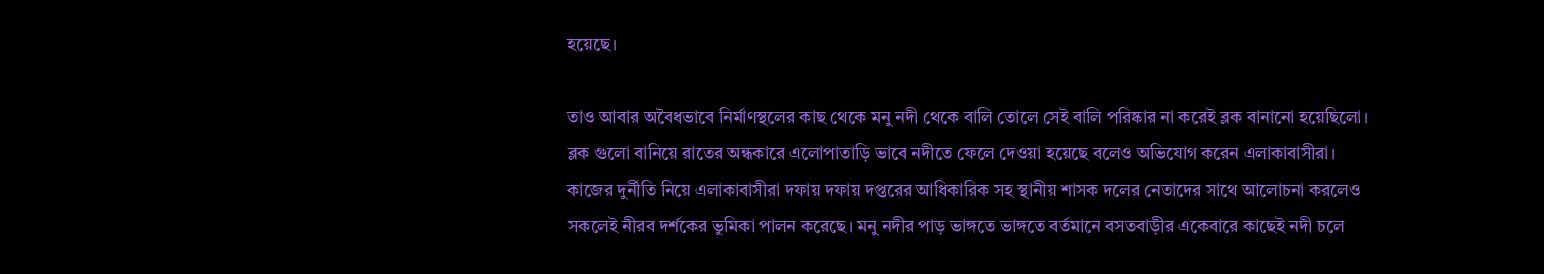হয়েছে।

তাও আবার অবৈধভাবে নির্মাণস্থলের কাছ থেকে মনু নদী থেকে বালি তোলে সেই বালি পরিষ্কার না করেই ব্লক বানানো হয়েছিলো। ব্লক গুলো বানিয়ে রাতের অন্ধকারে এলোপাতাড়ি ভাবে নদীতে ফেলে দেওয়া হয়েছে বলেও অভিযোগ করেন এলাকাবাসীরা। কাজের দুর্নীতি নিয়ে এলাকাবাসীরা দফায় দফায় দপ্তরের আধিকারিক সহ স্থানীয় শাসক দলের নেতাদের সাথে আলোচনা করলেও সকলেই নীরব দর্শকের ভুমিকা পালন করেছে। মনু নদীর পাড় ভাঙ্গতে ভাঙ্গতে বর্তমানে বসতবাড়ীর একেবারে কাছেই নদী চলে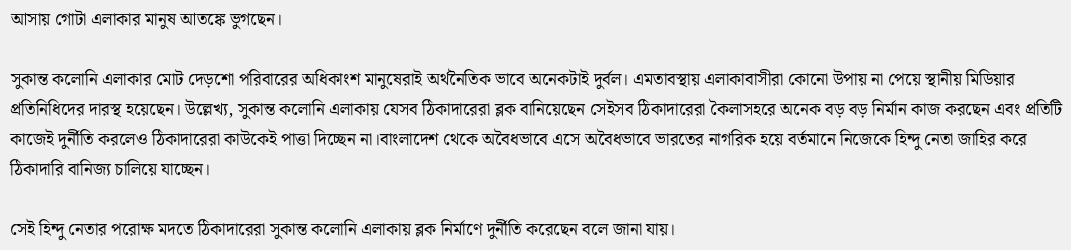আসায় গোটা এলাকার মানুষ আতঙ্কে ভুগছেন।

সুকান্ত কলোনি এলাকার মোট দেড়শো পরিবারের অধিকাংশ মানুষেরাই অর্থনৈতিক ভাবে অনেকটাই দুর্বল। এমতাবস্থায় এলাকাবাসীরা কোনো উপায় না পেয়ে স্থানীয় মিডিয়ার প্রতিনিধিদের দারস্থ হয়েছেন। উল্লেখ্য, সুকান্ত কলোনি এলাকায় যেসব ঠিকাদারেরা ব্লক বানিয়েছেন সেইসব ঠিকাদারেরা কৈলাসহরে অনেক বড় বড় নির্মান কাজ করছেন এবং প্রতিটি কাজেই দুর্নীতি করলেও ঠিকাদারেরা কাউকেই পাত্তা দিচ্ছেন না।বাংলাদেশ থেকে অবৈধভাবে এসে অবৈধভাবে ভারতের নাগরিক হয়ে বর্তমানে নিজেকে হিন্দু নেতা জাহির করে ঠিকাদারি বানিজ্য চালিয়ে যাচ্ছেন।

সেই হিন্দু নেতার পরোক্ষ মদতে ঠিকাদারেরা সুকান্ত কলোনি এলাকায় ব্লক নির্মাণে দুর্নীতি করেছেন বলে জানা যায়।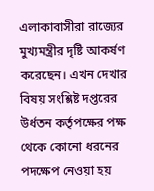এলাকাবাসীরা রাজ্যের মুখ্যমন্ত্রীর দৃষ্টি আকর্ষণ করেছেন। এখন দেখার বিষয় সংশ্লিষ্ট দপ্তরের উর্ধতন কর্তৃপক্ষের পক্ষ থেকে কোনো ধরনের পদক্ষেপ নেওয়া হয়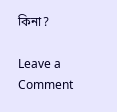কিনা?

Leave a Comment